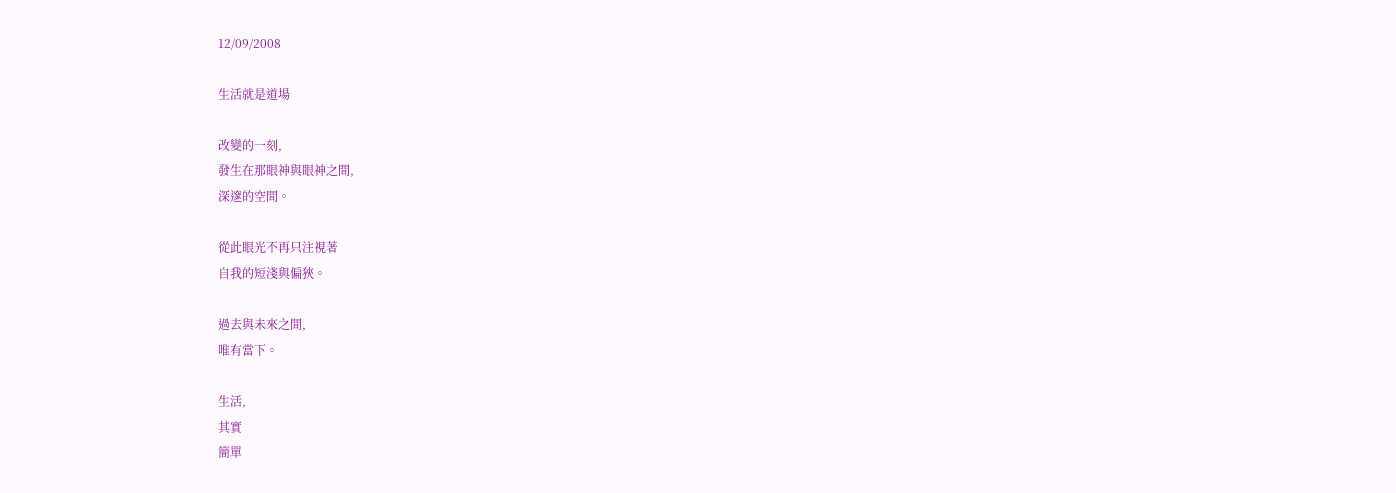12/09/2008

生活就是道場

改變的一刻,
發生在那眼神與眼神之間,
深邃的空間。

從此眼光不再只注視著
自我的短淺與偏狹。

過去與未來之間,
唯有當下。

生活,
其實
簡單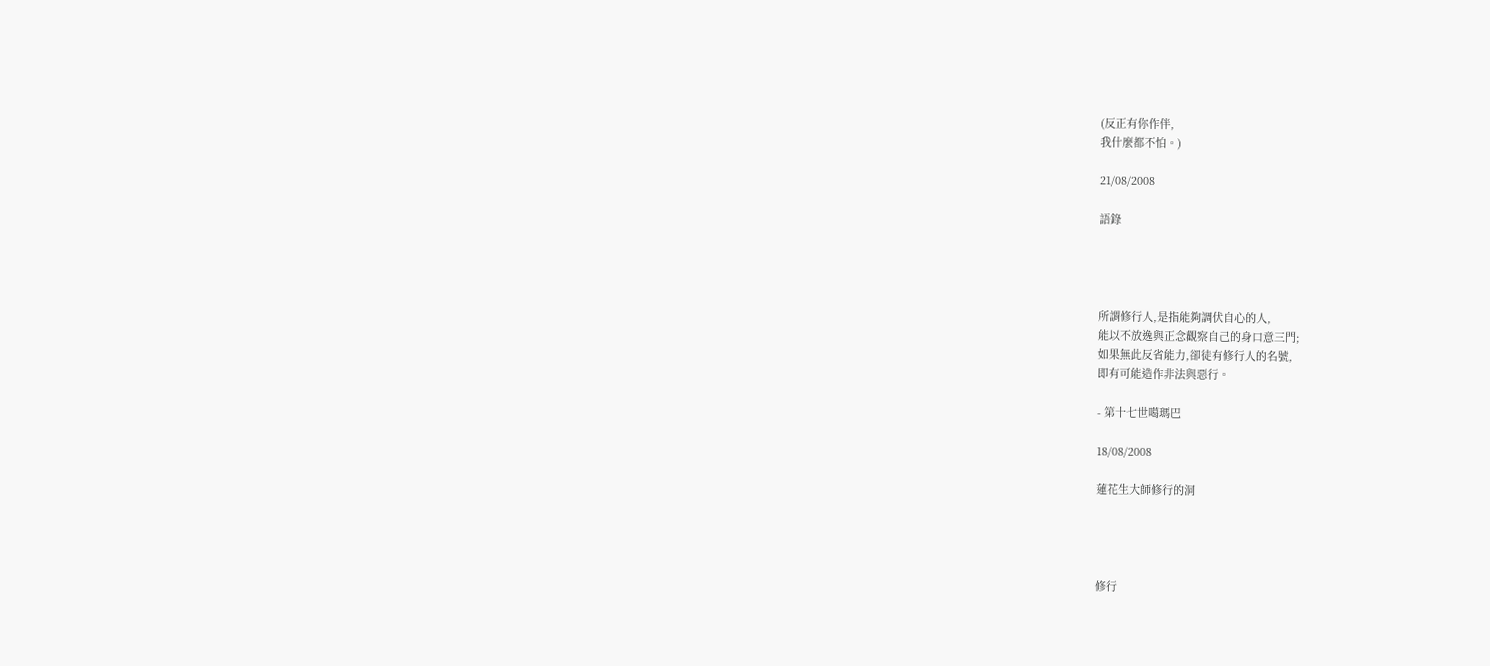(反正有你作伴,
我什麼都不怕。)

21/08/2008

語錄




所謂修行人,是指能夠調伏自心的人,
能以不放逸與正念觀察自己的身口意三門;
如果無此反省能力,卻徒有修行人的名號,
即有可能造作非法與惡行。

- 第十七世噶瑪巴

18/08/2008

蓮花生大師修行的洞




修行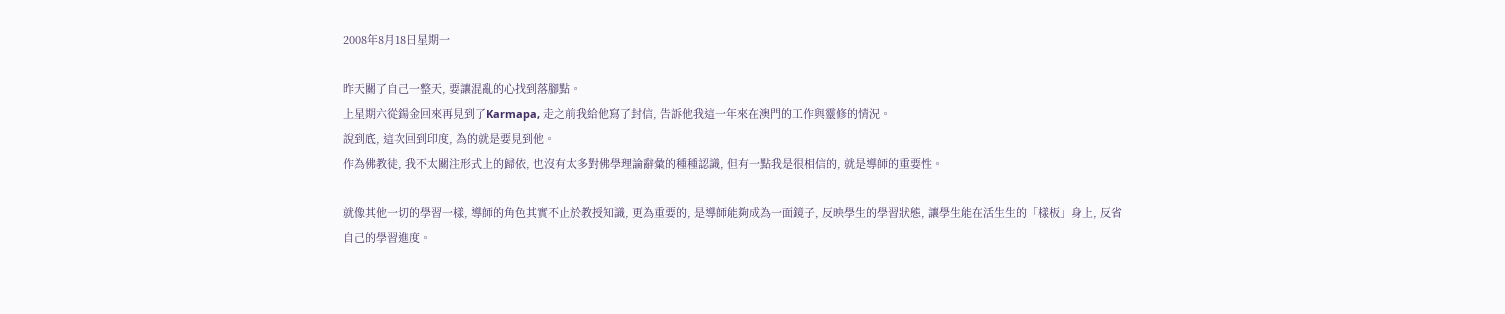2008年8月18日星期一

昨天關了自己一整天, 要讓混亂的心找到落腳點。
上星期六從鍚金回來再見到了Karmapa, 走之前我給他寫了封信, 告訴他我這一年來在澳門的工作與靈修的情況。
說到底, 這次回到印度, 為的就是要見到他。
作為佛教徒, 我不太關注形式上的歸依, 也沒有太多對佛學理論辭彙的種種認識, 但有一點我是很相信的, 就是導師的重要性。

就像其他一切的學習一樣, 導師的角色其實不止於教授知識, 更為重要的, 是導師能夠成為一面鏡子, 反映學生的學習狀態, 讓學生能在活生生的「樣板」身上, 反省自己的學習進度。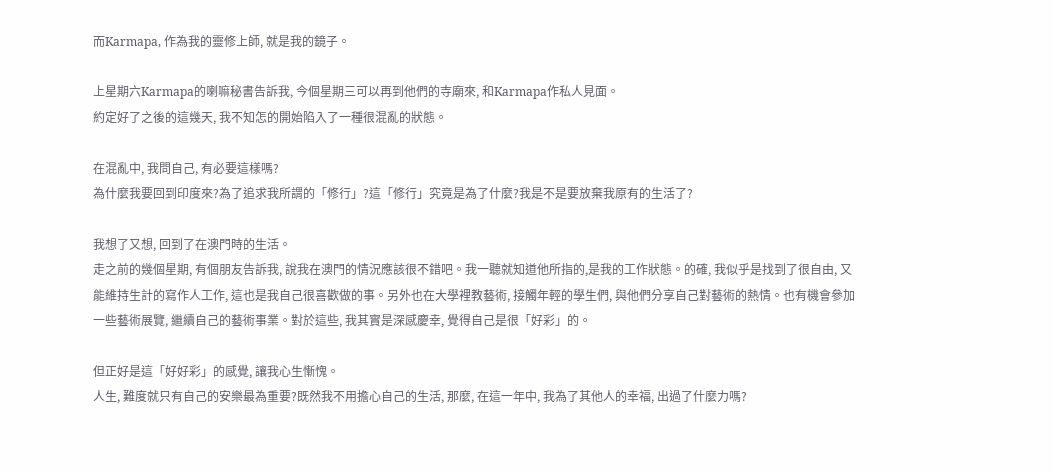而Karmapa, 作為我的靈修上師, 就是我的鏡子。

上星期六Karmapa的喇嘛秘書告訴我, 今個星期三可以再到他們的寺廟來, 和Karmapa作私人見面。
約定好了之後的這幾天, 我不知怎的開始陷入了一種很混亂的狀態。

在混亂中, 我問自己, 有必要這樣嗎?
為什麼我要回到印度來?為了追求我所謂的「修行」?這「修行」究竟是為了什麼?我是不是要放棄我原有的生活了?

我想了又想, 回到了在澳門時的生活。
走之前的幾個星期, 有個朋友告訴我, 說我在澳門的情況應該很不錯吧。我一聽就知道他所指的,是我的工作狀態。的確, 我似乎是找到了很自由, 又能維持生計的寫作人工作, 這也是我自己很喜歡做的事。另外也在大學裡教藝術, 接觸年輕的學生們, 與他們分享自己對藝術的熱情。也有機會參加一些藝術展覽, 繼續自己的藝術事業。對於這些, 我其實是深感慶幸, 覺得自己是很「好彩」的。

但正好是這「好好彩」的感覺, 讓我心生慚愧。
人生, 難度就只有自己的安樂最為重要?既然我不用擔心自己的生活, 那麼, 在這一年中, 我為了其他人的幸福, 出過了什麼力嗎?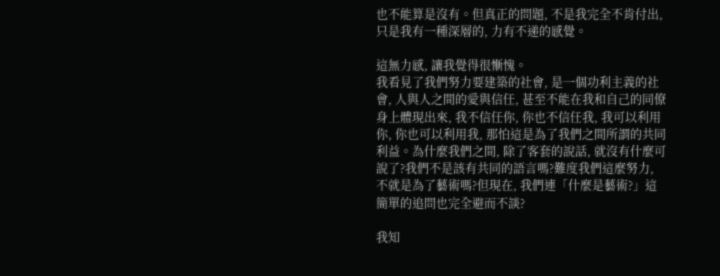也不能算是沒有。但真正的問題, 不是我完全不肯付出, 只是我有一種深層的, 力有不递的感覺。

這無力感, 讓我覺得很慚愧。
我看見了我們努力要建築的社會, 是一個功利主義的社會, 人與人之間的愛與信任, 甚至不能在我和自己的同僚身上體現出來, 我不信任你, 你也不信任我, 我可以利用你, 你也可以利用我, 那怕這是為了我們之間所謂的共同利益。為什麼我們之間, 除了客套的說話, 就沒有什麼可說了?我們不是該有共同的語言嗎?難度我們這麼努力, 不就是為了藝術嗎?但現在, 我們連「什麼是藝術?」這簡單的追問也完全避而不談?

我知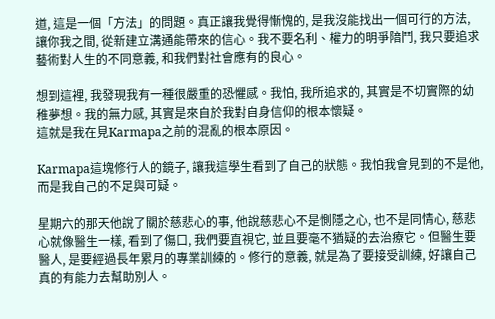道, 這是一個「方法」的問題。真正讓我覺得慚愧的, 是我沒能找出一個可行的方法, 讓你我之間, 從新建立溝通能帶來的信心。我不要名利、權力的明爭隌鬥, 我只要追求藝術對人生的不同意義, 和我們對社會應有的良心。

想到這裡, 我發現我有一種很嚴重的恐懼感。我怕, 我所追求的, 其實是不切實際的幼稚夢想。我的無力感, 其實是來自於我對自身信仰的根本懷疑。
這就是我在見Karmapa之前的混亂的根本原因。

Karmapa這塊修行人的鏡子, 讓我這學生看到了自己的狀態。我怕我會見到的不是他, 而是我自己的不足與可疑。

星期六的那天他說了關於慈悲心的事, 他說慈悲心不是惻隱之心, 也不是同情心, 慈悲心就像醫生一樣, 看到了傷口, 我們要直視它, 並且要毫不猶疑的去治療它。但醫生要醫人, 是要經過長年累月的專業訓練的。修行的意義, 就是為了要接受訓練, 好讓自己真的有能力去幫助別人。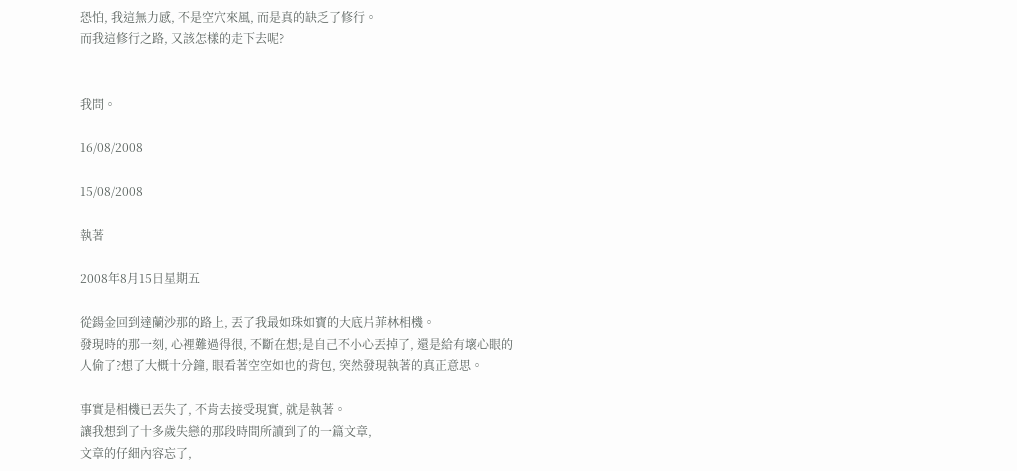恐怕, 我這無力感, 不是空穴來風, 而是真的缺乏了修行。
而我這修行之路, 又該怎樣的走下去呢?


我問。

16/08/2008

15/08/2008

執著

2008年8月15日星期五

從鍚金回到達蘭沙那的路上, 丟了我最如珠如寶的大底片菲林相機。
發現時的那一刻, 心裡難過得很, 不斷在想;是自己不小心丟掉了, 還是給有壞心眼的人偷了?想了大概十分鐘, 眼看著空空如也的背包, 突然發現執著的真正意思。

事實是相機已丟失了, 不肯去接受現實, 就是執著。
讓我想到了十多歲失戀的那段時間所讀到了的一篇文章,
文章的仔細內容忘了,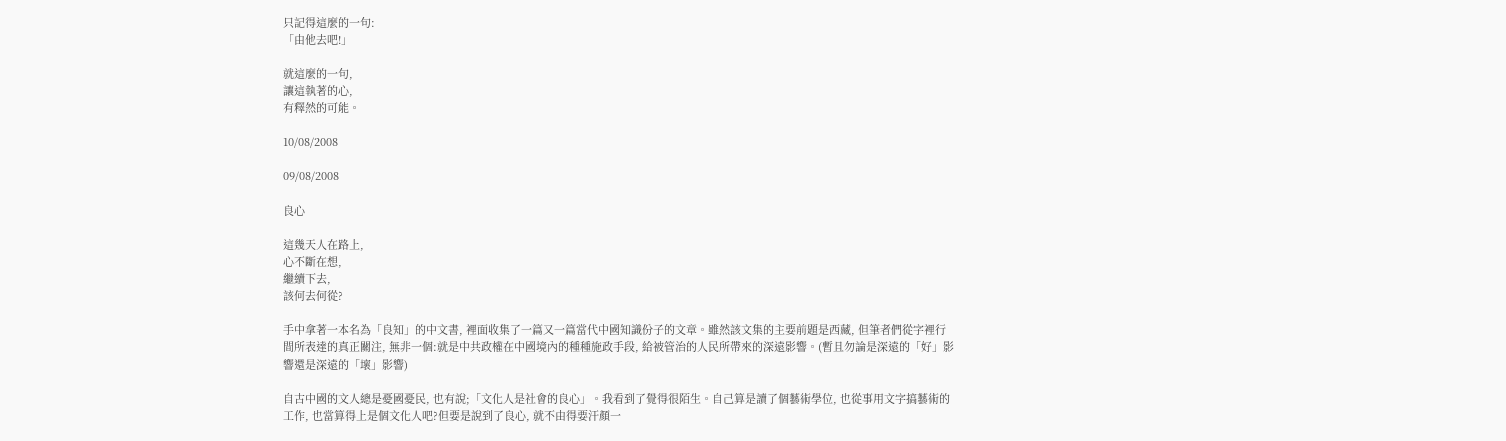只記得這麼的一句:
「由他去吧!」

就這麼的一句,
讓這執著的心,
有釋然的可能。

10/08/2008

09/08/2008

良心

這幾天人在路上,
心不斷在想,
繼續下去,
該何去何從?

手中拿著一本名為「良知」的中文書, 裡面收集了一篇又一篇當代中國知識份子的文章。雖然該文集的主要前題是西藏, 但筆者們從字裡行間所表達的真正關注, 無非一個:就是中共政權在中國境內的種種施政手段, 給被管治的人民所帶來的深遠影響。(暫且勿論是深遠的「好」影響還是深遠的「壞」影響)

自古中國的文人總是憂國憂民, 也有說;「文化人是社會的良心」。我看到了覺得很陌生。自己算是讀了個藝術學位, 也從事用文字搞藝術的工作, 也當算得上是個文化人吧?但要是說到了良心, 就不由得要汗顏一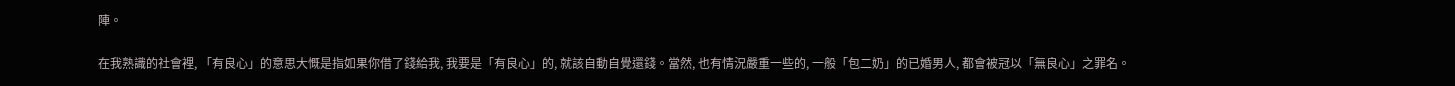陣。

在我熟識的社會裡, 「有良心」的意思大慨是指如果你借了錢給我, 我要是「有良心」的, 就該自動自覺還錢。當然, 也有情況嚴重一些的, 一般「包二奶」的已婚男人, 都會被冠以「無良心」之罪名。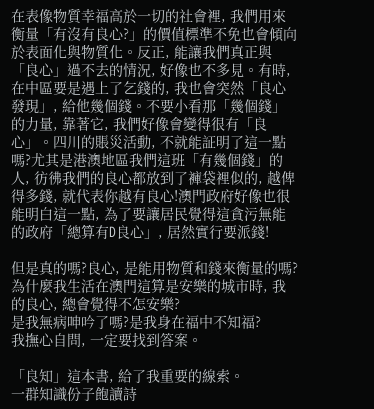在表像物質幸福高於一切的社會裡, 我們用來衡量「有沒有良心?」的價值標準不免也會傾向於表面化與物質化。反正, 能讓我們真正與「良心」過不去的情況, 好像也不多見。有時, 在中區要是遇上了乞錢的, 我也會突然「良心發現」, 給他幾個錢。不要小看那「幾個錢」的力量, 靠著它, 我們好像會變得很有「良心」。四川的賬災活動, 不就能証明了這一點嗎?尤其是港澳地區我們這班「有幾個錢」的人, 彷彿我們的良心都放到了褲袋裡似的, 越俾得多錢, 就代表你越有良心!澳門政府好像也很能明白這一點, 為了要讓居民覺得這貪污無能的政府「總算有D良心」, 居然實行要派錢!

但是真的嗎?良心, 是能用物質和錢來衡量的嗎?
為什麼我生活在澳門這算是安樂的城市時, 我的良心, 總會覺得不怎安樂?
是我無病呻吟了嗎?是我身在福中不知福?
我撫心自問, 一定要找到答案。

「良知」這本書, 給了我重要的線索。
一群知識份子飽讀詩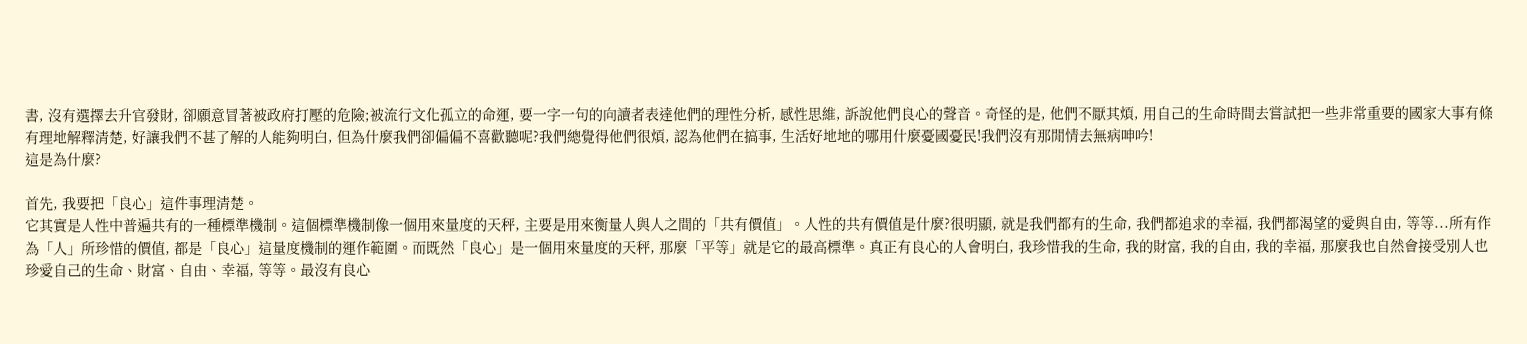書, 沒有選擇去升官發財, 卻願意冒著被政府打壓的危險;被流行文化孤立的命運, 要一字一句的向讀者表達他們的理性分析, 感性思維, 訴說他們良心的聲音。奇怪的是, 他們不厭其煩, 用自己的生命時間去嘗試把一些非常重要的國家大事有條有理地解釋清楚, 好讓我們不甚了解的人能夠明白, 但為什麼我們卻偏偏不喜歡聽呢?我們總覺得他們很煩, 認為他們在搞事, 生活好地地的哪用什麼憂國憂民!我們沒有那閒情去無病呻吟!
這是為什麼?

首先, 我要把「良心」這件事理清楚。
它其實是人性中普遍共有的一種標準機制。這個標準機制像一個用來量度的天秤, 主要是用來衡量人與人之間的「共有價值」。人性的共有價值是什麼?很明顯, 就是我們都有的生命, 我們都追求的幸福, 我們都渴望的愛與自由, 等等...所有作為「人」所珍惜的價值, 都是「良心」這量度機制的運作範圍。而既然「良心」是一個用來量度的天秤, 那麼「平等」就是它的最高標準。真正有良心的人會明白, 我珍惜我的生命, 我的財富, 我的自由, 我的幸福, 那麼我也自然會接受別人也珍愛自己的生命、財富、自由、幸福, 等等。最沒有良心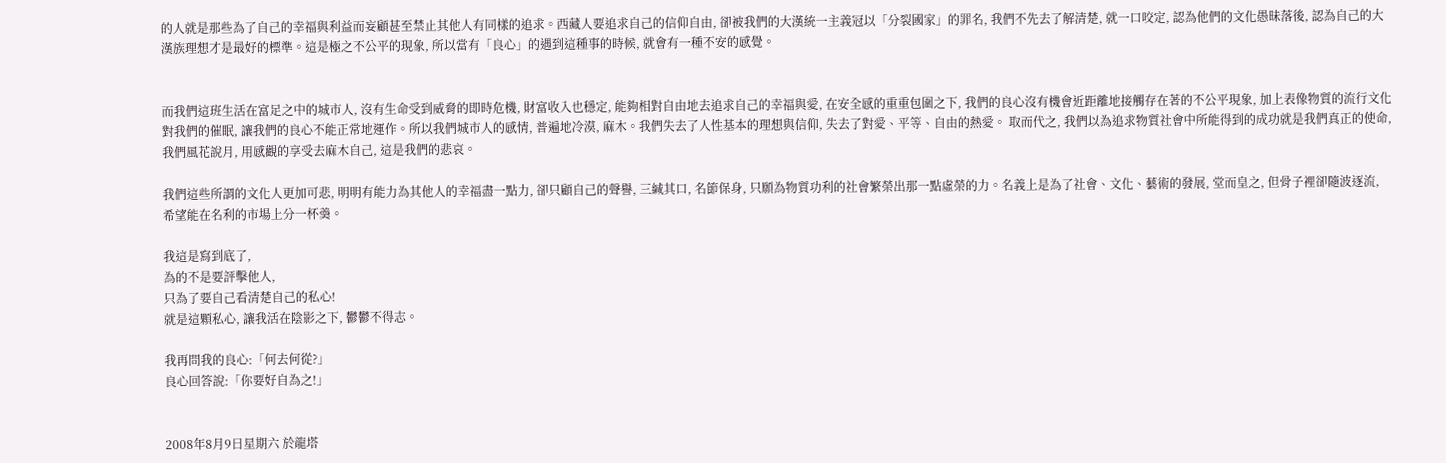的人就是那些為了自己的幸福與利益而妄顧甚至禁止其他人有同樣的追求。西藏人要追求自己的信仰自由, 卻被我們的大漢統一主義冠以「分裂國家」的罪名, 我們不先去了解清楚, 就一口咬定, 認為他們的文化愚昧落後, 認為自己的大漢族理想才是最好的標準。這是極之不公平的現象, 所以當有「良心」的遇到這種事的時候, 就會有一種不安的感覺。


而我們這班生活在富足之中的城市人, 沒有生命受到威脅的即時危機, 財富收入也穩定, 能夠相對自由地去追求自己的幸福與愛, 在安全感的重重包圍之下, 我們的良心沒有機會近距離地接觸存在著的不公平現象, 加上表像物質的流行文化對我們的催眠, 讓我們的良心不能正常地運作。所以我們城市人的感情, 普遍地冷漠, 麻木。我們失去了人性基本的理想與信仰, 失去了對愛、平等、自由的熱愛。 取而代之, 我們以為追求物質社會中所能得到的成功就是我們真正的使命, 我們風花說月, 用感觀的享受去麻木自己, 這是我們的悲哀。

我們這些所謂的文化人更加可悲, 明明有能力為其他人的幸福盡一點力, 卻只顧自己的聲譽, 三緘其口, 名節保身, 只願為物質功利的社會繁榮出那一點虛榮的力。名義上是為了社會、文化、藝術的發展, 堂而皇之, 但骨子裡卻隨波逐流, 希望能在名利的市場上分一杯羮。

我這是寫到底了,
為的不是要評擊他人,
只為了要自己看清楚自己的私心!
就是這顆私心, 讓我活在陰影之下, 鬱鬱不得志。

我再問我的良心:「何去何從?」
良心回答說:「你要好自為之!」


2008年8月9日星期六 於龍塔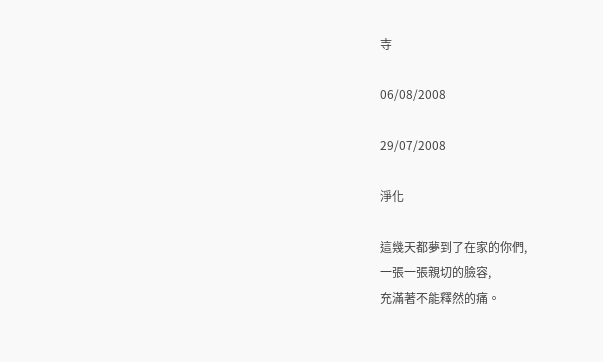寺

06/08/2008

29/07/2008

淨化

這幾天都夢到了在家的你們,
一張一張親切的臉容,
充滿著不能釋然的痛。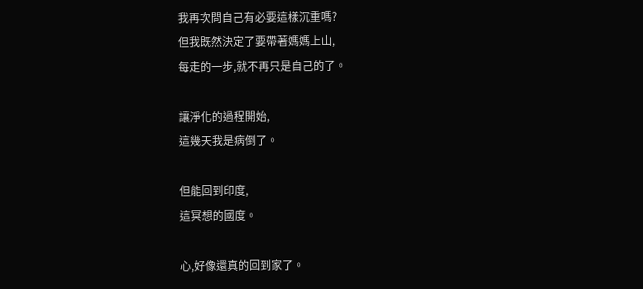我再次問自己有必要這樣沉重嗎?
但我既然決定了要帶著媽媽上山,
每走的一步,就不再只是自己的了。

讓淨化的過程開始,
這幾天我是病倒了。

但能回到印度,
這冥想的國度。

心,好像還真的回到家了。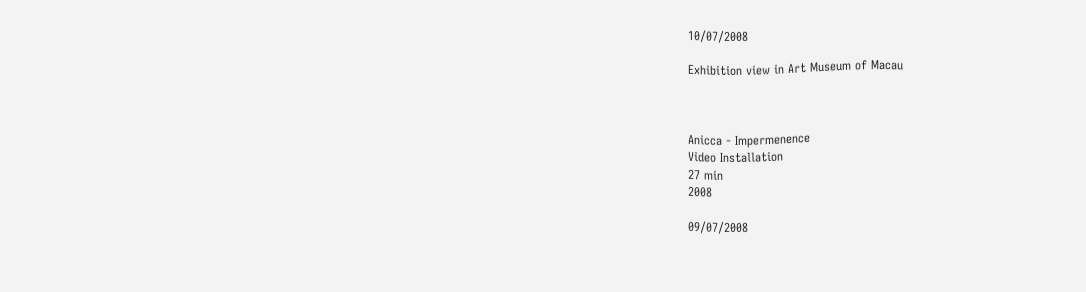10/07/2008

Exhibition view in Art Museum of Macau



Anicca - Impermenence
Video Installation
27 min
2008

09/07/2008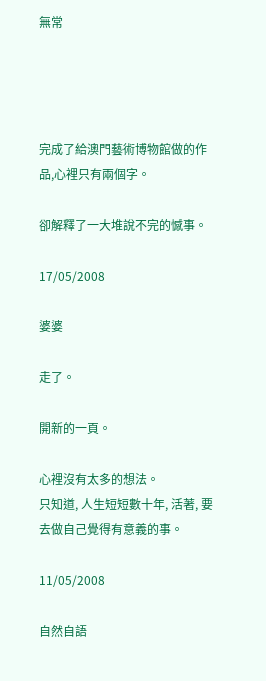無常




完成了給澳門藝術博物館做的作品,心裡只有兩個字。

卻解釋了一大堆說不完的憾事。

17/05/2008

婆婆

走了。

開新的一頁。

心裡沒有太多的想法。
只知道, 人生短短數十年, 活著, 要去做自己覺得有意義的事。

11/05/2008

自然自語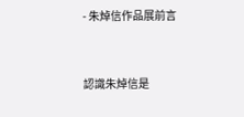- 朱焯信作品展前言


認識朱焯信是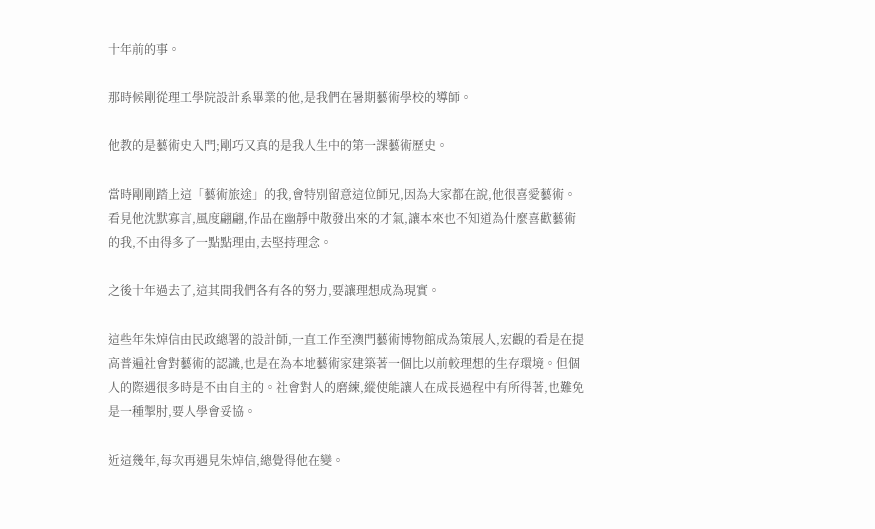十年前的事。

那時候剛從理工學院設計系畢業的他,是我們在暑期藝術學校的導師。

他教的是藝術史入門;剛巧又真的是我人生中的第一課藝術歷史。

當時剛剛踏上這「藝術旅途」的我,會特別留意這位師兄,因為大家都在說,他很喜愛藝術。看見他沈默寡言,風度翩翩,作品在幽靜中散發出來的才氣,讓本來也不知道為什麼喜歡藝術的我,不由得多了一點點理由,去堅持理念。

之後十年過去了,這其間我們各有各的努力,要讓理想成為現實。

這些年朱焯信由民政總署的設計師,一直工作至澳門藝術博物館成為策展人,宏觀的看是在提高普遍社會對藝術的認識,也是在為本地藝術家建築著一個比以前較理想的生存環境。但個人的際遇很多時是不由自主的。社會對人的磨練,縱使能讓人在成長過程中有所得著,也難免是一種掣肘,要人學會妥協。

近這幾年,每次再遇見朱焯信,總覺得他在變。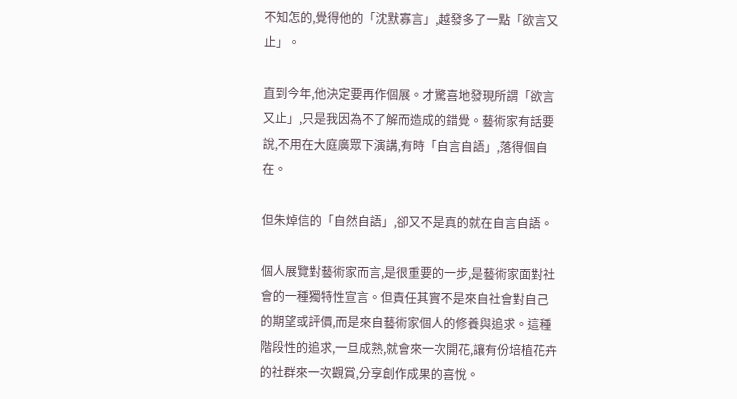不知怎的,覺得他的「沈默寡言」,越發多了一點「欲言又止」。

直到今年,他決定要再作個展。才驚喜地發現所謂「欲言又止」,只是我因為不了解而造成的錯覺。藝術家有話要說,不用在大庭廣眾下演講,有時「自言自語」,落得個自在。

但朱焯信的「自然自語」,卻又不是真的就在自言自語。

個人展覽對藝術家而言,是很重要的一步,是藝術家面對社會的一種獨特性宣言。但責任其實不是來自社會對自己的期望或評價,而是來自藝術家個人的修養與追求。這種階段性的追求,一旦成熟,就會來一次開花,讓有份培植花卉的社群來一次觀賞,分享創作成果的喜悅。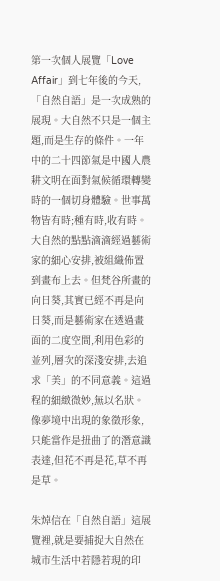第一次個人展覽「Love Affair」到七年後的今天,「自然自語」是一次成熟的展現。大自然不只是一個主題,而是生存的條件。一年中的二十四節氣是中國人農耕文明在面對氣候循環轉變時的一個切身體驗。世事萬物皆有時;種有時,收有時。大自然的點點滴滴經過藝術家的細心安排,被組織佈置到畫布上去。但梵谷所畫的向日葵,其實已經不再是向日葵,而是藝術家在透過畫面的二度空間,利用色彩的並列,層次的深淺安排,去追求「美」的不同意義。這過程的細緻微妙,無以名狀。像夢境中出現的象徵形象,只能當作是扭曲了的潛意識表達,但花不再是花,草不再是草。

朱焯信在「自然自語」這展覽裡,就是要捕捉大自然在城市生活中若隱若現的印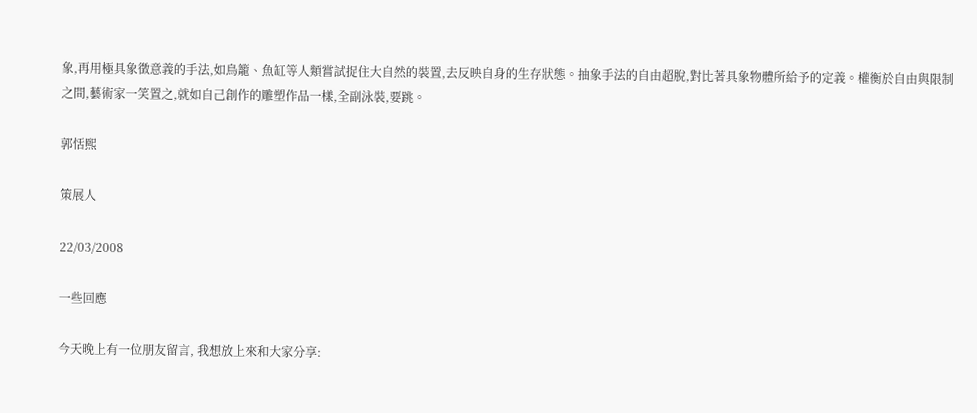象,再用極具象徵意義的手法,如鳥籠、魚缸等人類嘗試捉住大自然的裝置,去反映自身的生存狀態。抽象手法的自由超脫,對比著具象物體所給予的定義。權衡於自由與限制之間,藝術家一笑置之,就如自己創作的雕塑作品一樣,全副泳裝,要跳。

郭恬熙

策展人

22/03/2008

一些回應

今天晚上有一位朋友留言, 我想放上來和大家分享: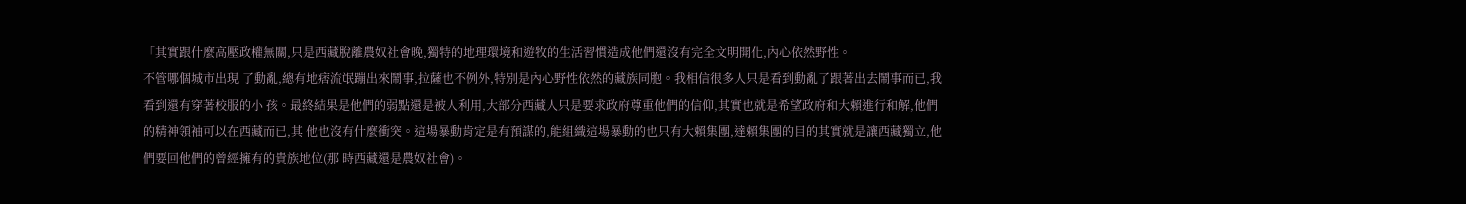「其實跟什麼高壓政權無關,只是西藏脫離農奴社會晚,獨特的地理環境和遊牧的生活習慣造成他們還沒有完全文明開化,內心依然野性。
不管哪個城市出現 了動亂,總有地痞流氓蹦出來鬧事,拉薩也不例外,特別是內心野性依然的藏族同胞。我相信很多人只是看到動亂了跟著出去鬧事而已,我看到還有穿著校服的小 孩。最終結果是他們的弱點還是被人利用,大部分西藏人只是要求政府尊重他們的信仰,其實也就是希望政府和大賴進行和解,他們的精神領袖可以在西藏而已,其 他也沒有什麼衝突。這場暴動肯定是有預謀的,能組織這場暴動的也只有大賴集團,達賴集團的目的其實就是讓西藏獨立,他們要回他們的曾經擁有的貴族地位(那 時西藏還是農奴社會)。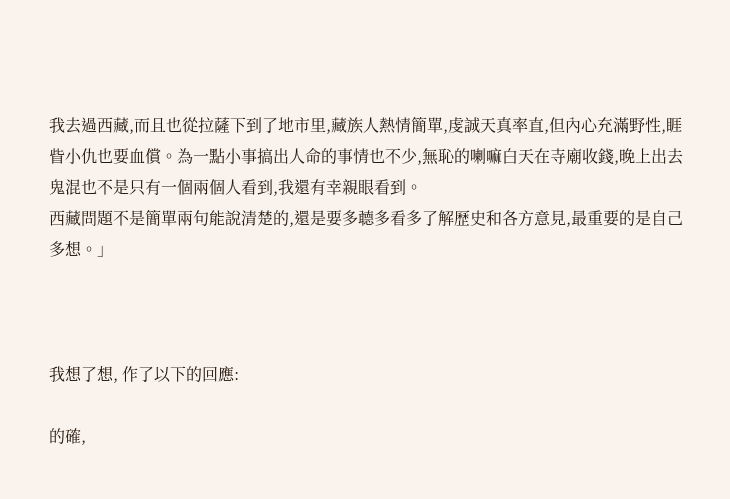我去過西藏,而且也從拉薩下到了地市里,藏族人熱情簡單,虔誠天真率直,但內心充滿野性,睚眥小仇也要血償。為一點小事搞出人命的事情也不少,無恥的喇嘛白天在寺廟收錢,晚上出去鬼混也不是只有一個兩個人看到,我還有幸親眼看到。
西藏問題不是簡單兩句能說清楚的,還是要多聼多看多了解歷史和各方意見,最重要的是自己多想。」



我想了想, 作了以下的回應:

的確,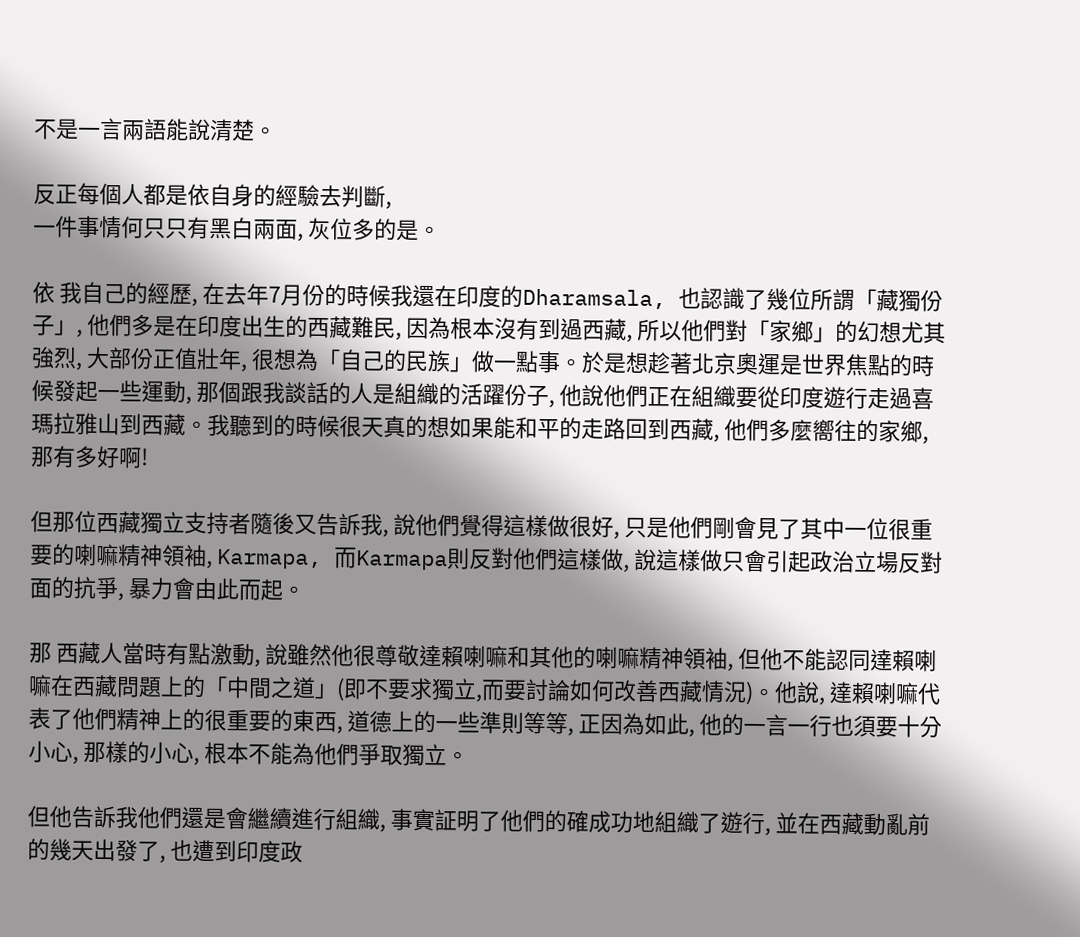不是一言兩語能說清楚。

反正每個人都是依自身的經驗去判斷,
一件事情何只只有黑白兩面, 灰位多的是。

依 我自己的經歷, 在去年7月份的時候我還在印度的Dharamsala, 也認識了幾位所謂「藏獨份子」, 他們多是在印度出生的西藏難民, 因為根本沒有到過西藏, 所以他們對「家鄉」的幻想尤其強烈, 大部份正值壯年, 很想為「自己的民族」做一點事。於是想趁著北京奧運是世界焦點的時候發起一些運動, 那個跟我談話的人是組織的活躍份子, 他說他們正在組織要從印度遊行走過喜瑪拉雅山到西藏。我聽到的時候很天真的想如果能和平的走路回到西藏, 他們多麼嚮往的家鄉, 那有多好啊!

但那位西藏獨立支持者隨後又告訴我, 說他們覺得這樣做很好, 只是他們剛會見了其中一位很重要的喇嘛精神領袖, Karmapa, 而Karmapa則反對他們這樣做, 說這樣做只會引起政治立場反對面的抗爭, 暴力會由此而起。

那 西藏人當時有點激動, 說雖然他很尊敬達賴喇嘛和其他的喇嘛精神領袖, 但他不能認同達賴喇嘛在西藏問題上的「中間之道」(即不要求獨立,而要討論如何改善西藏情況)。他說, 達賴喇嘛代表了他們精神上的很重要的東西, 道德上的一些準則等等, 正因為如此, 他的一言一行也須要十分小心, 那樣的小心, 根本不能為他們爭取獨立。

但他告訴我他們還是會繼續進行組織, 事實証明了他們的確成功地組織了遊行, 並在西藏動亂前的幾天出發了, 也遭到印度政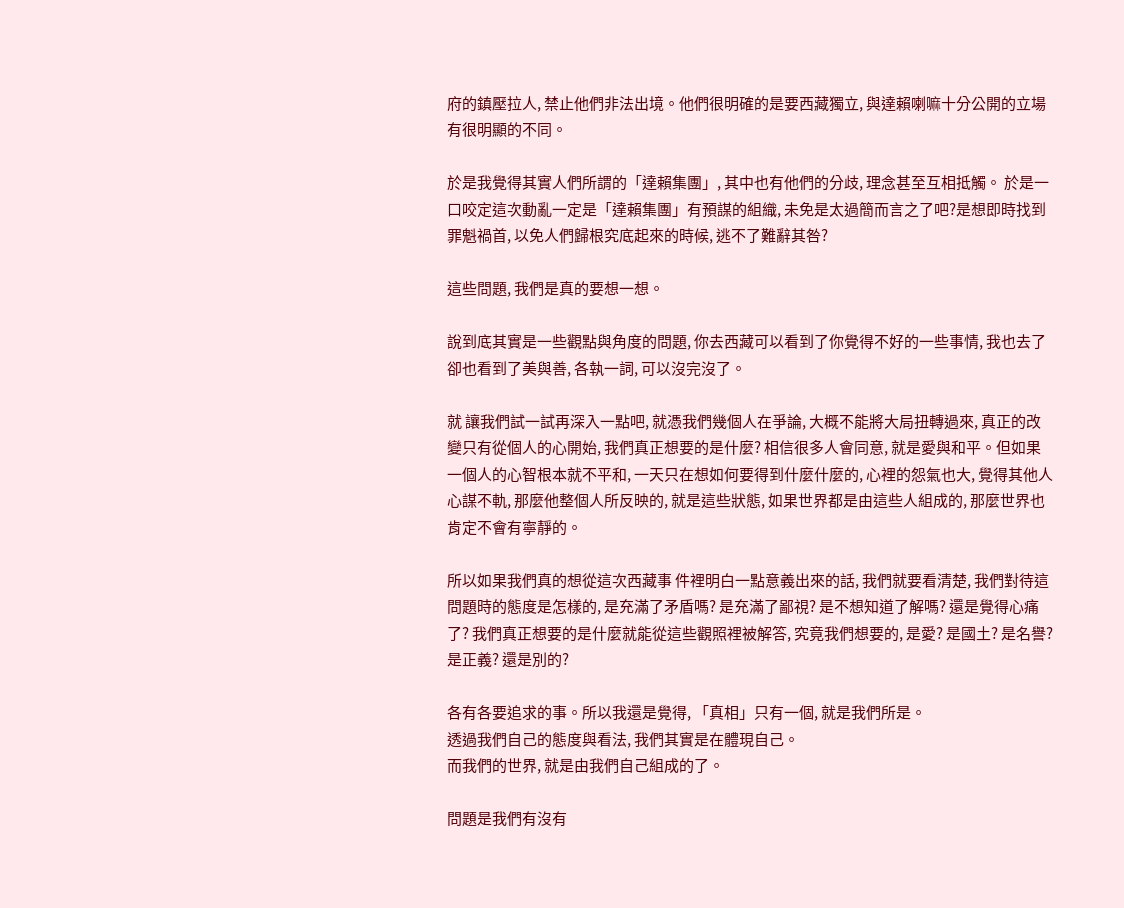府的鎮壓拉人, 禁止他們非法出境。他們很明確的是要西藏獨立, 與達賴喇嘛十分公開的立場有很明顯的不同。

於是我覺得其實人們所謂的「達賴集團」, 其中也有他們的分歧, 理念甚至互相抵觸。 於是一口咬定這次動亂一定是「達賴集團」有預謀的組織, 未免是太過簡而言之了吧?是想即時找到罪魁禍首, 以免人們歸根究底起來的時候, 逃不了難辭其咎?

這些問題, 我們是真的要想一想。

說到底其實是一些觀點與角度的問題, 你去西藏可以看到了你覺得不好的一些事情, 我也去了卻也看到了美與善, 各執一詞, 可以沒完沒了。

就 讓我們試一試再深入一點吧, 就憑我們幾個人在爭論, 大概不能將大局扭轉過來, 真正的改變只有從個人的心開始, 我們真正想要的是什麼? 相信很多人會同意, 就是愛與和平。但如果一個人的心智根本就不平和, 一天只在想如何要得到什麼什麼的, 心裡的怨氣也大, 覺得其他人心謀不軌, 那麼他整個人所反映的, 就是這些狀態, 如果世界都是由這些人組成的, 那麼世界也肯定不會有寧靜的。

所以如果我們真的想從這次西藏事 件裡明白一點意義出來的話, 我們就要看清楚, 我們對待這問題時的態度是怎樣的, 是充滿了矛盾嗎? 是充滿了鄙視? 是不想知道了解嗎? 還是覺得心痛了? 我們真正想要的是什麼就能從這些觀照裡被解答, 究竟我們想要的, 是愛? 是國土? 是名譽? 是正義? 還是別的?

各有各要追求的事。所以我還是覺得, 「真相」只有一個, 就是我們所是。
透過我們自己的態度與看法, 我們其實是在體現自己。
而我們的世界, 就是由我們自己組成的了。

問題是我們有沒有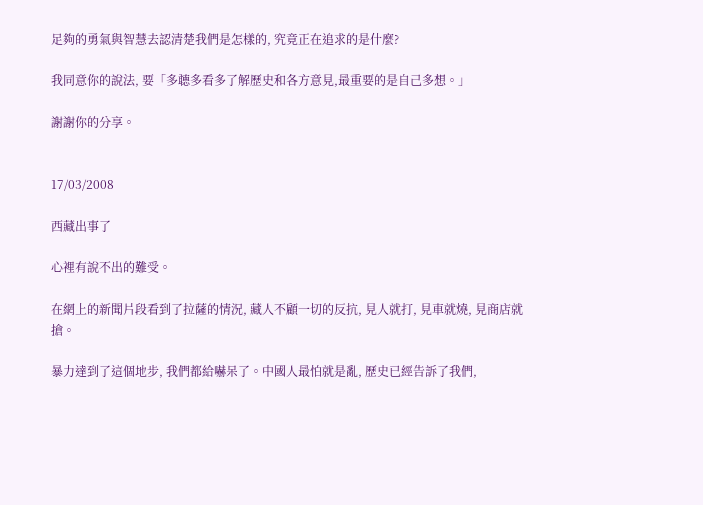足夠的勇氣與智慧去認清楚我們是怎樣的, 究竟正在追求的是什麼?

我同意你的說法, 要「多聼多看多了解歷史和各方意見,最重要的是自己多想。」

謝謝你的分享。


17/03/2008

西藏出事了

心裡有說不出的難受。

在網上的新聞片段看到了拉薩的情況, 藏人不顧一切的反抗, 見人就打, 見車就燒, 見商店就搶。

暴力達到了這個地步, 我們都給嚇呆了。中國人最怕就是亂, 歷史已經告訴了我們,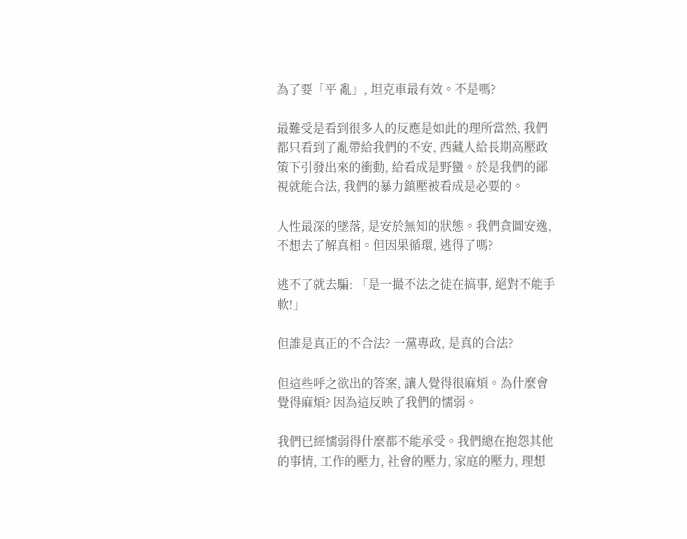為了要「平 亂」, 坦克車最有效。不是嗎?

最難受是看到很多人的反應是如此的理所當然, 我們都只看到了亂帶給我們的不安, 西藏人給長期高壓政策下引發出來的衝動, 給看成是野蠻。於是我們的鄙視就能合法, 我們的暴力鎮壓被看成是必要的。

人性最深的墜落, 是安於無知的狀態。我們貪圖安逸, 不想去了解真相。但因果循環, 逃得了嗎?

逃不了就去騙: 「是一撮不法之徒在搞事, 絕對不能手軟!」

但誰是真正的不合法? 一黨專政, 是真的合法?

但這些呼之欲出的答案, 讓人覺得很麻煩。為什麼會覺得麻煩? 因為這反映了我們的懦弱。

我們已經懦弱得什麼都不能承受。我們總在抱怨其他的事情, 工作的壓力, 社會的壓力, 家庭的壓力, 理想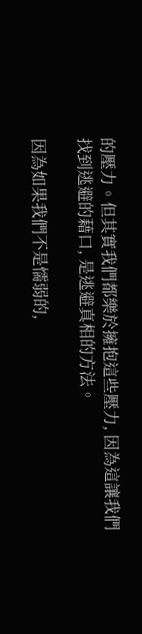的壓力。但其實我們都樂於擁抱這些壓力, 因為這讓我們找到逃避的藉口, 是逃避真相的方法。

因為如果我們不是懦弱的,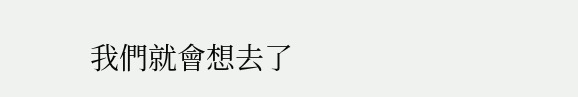我們就會想去了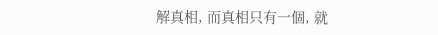解真相, 而真相只有一個, 就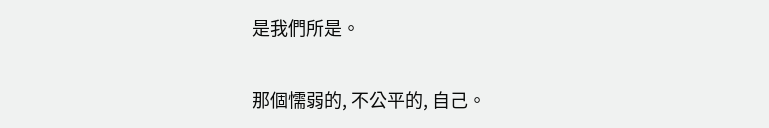是我們所是。

那個懦弱的, 不公平的, 自己。